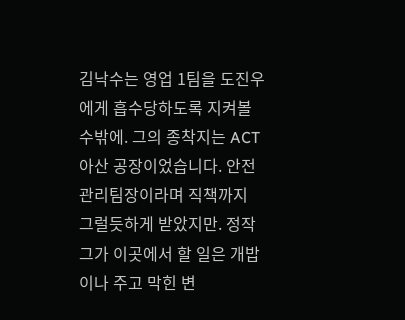김낙수는 영업 1팀을 도진우에게 흡수당하도록 지켜볼 수밖에. 그의 종착지는 ACT 아산 공장이었습니다. 안전관리팀장이라며 직책까지 그럴듯하게 받았지만. 정작 그가 이곳에서 할 일은 개밥이나 주고 막힌 변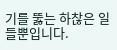기를 뚫는 하찮은 일들뿐입니다.